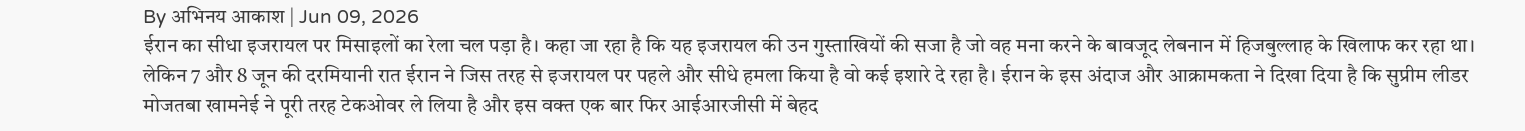By अभिनय आकाश | Jun 09, 2026
ईरान का सीधा इजरायल पर मिसाइलों का रेला चल पड़ा है। कहा जा रहा है कि यह इजरायल की उन गुस्ताखियों की सजा है जो वह मना करने के बावजूद लेबनान में हिजबुल्लाह के खिलाफ कर रहा था। लेकिन 7 और 8 जून की दरमियानी रात ईरान ने जिस तरह से इजरायल पर पहले और सीधे हमला किया है वो कई इशारे दे रहा है। ईरान के इस अंदाज और आक्रामकता ने दिखा दिया है कि सुप्रीम लीडर मोजतबा खामनेई ने पूरी तरह टेकओवर ले लिया है और इस वक्त एक बार फिर आईआरजीसी में बेहद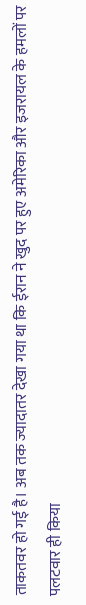ताकतवर हो गई है। अब तक ज्यादातर देखा गया था कि ईरान ने खुद पर हुए अमेरिका और इजरायल के हमलों पर पलटवार ही किया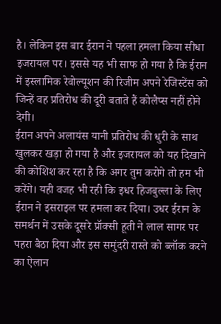है। लेकिन इस बार ईरान ने पहला हमला किया सीधा इजरायल पर। इससे यह भी साफ हो गया है कि ईरान में इस्लामिक रेवोल्यूशन की रिजीम अपने रेजिस्टेंस को जिन्हें वह प्रतिरोध की दूरी बताते हैं कोलैप्स नहीं होने देगी।
ईरान अपने अलायंस यानी प्रतिरोध की धुरी के साथ खुलकर खड़ा हो गया है और इजरायल को यह दिखाने की कोशिश कर रहा है कि अगर तुम करोगे तो हम भी करेंगे। यही वजह भी रही कि इधर हिजबुल्ला के लिए ईरान ने इसराइल पर हमला कर दिया। उधर ईरान के समर्थन में उसके दूसरे प्रॉक्सी हूती ने लाल सागर पर पहरा बैठा दिया और इस समुंदरी रास्ते को ब्लॉक करने का ऐलान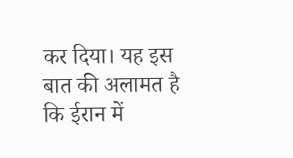कर दिया। यह इस बात की अलामत है कि ईरान में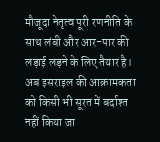मौजूदा नेतृत्व पूरी रणनीति के साथ लंबी और आर-पार की लड़ाई लड़ने के लिए तैयार है। अब इसराइल की आक्रामकता को किसी भी सूरत में बर्दाश्त नहीं किया जा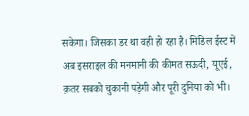सकेगा। जिसका डर था वही हो रहा है। मिडिल ईस्ट में अब इसराइल की मनमानी की कीमत सऊदी, यूएई, क़तर सबको चुकानी पड़ेगी और पूरी दुनिया को भी।